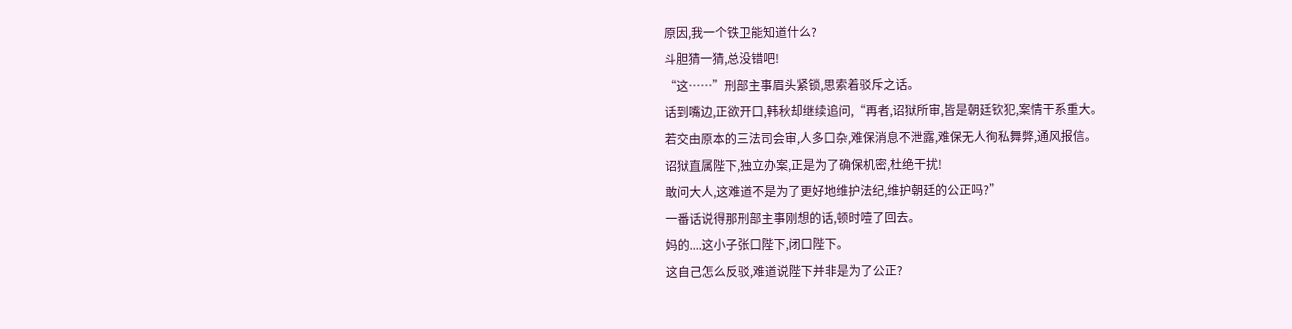原因,我一个铁卫能知道什么?
斗胆猜一猜,总没错吧!
“这……”刑部主事眉头紧锁,思索着驳斥之话。
话到嘴边,正欲开口,韩秋却继续追问,“再者,诏狱所审,皆是朝廷钦犯,案情干系重大。
若交由原本的三法司会审,人多口杂,难保消息不泄露,难保无人徇私舞弊,通风报信。
诏狱直属陛下,独立办案,正是为了确保机密,杜绝干扰!
敢问大人,这难道不是为了更好地维护法纪,维护朝廷的公正吗?”
一番话说得那刑部主事刚想的话,顿时噎了回去。
妈的....这小子张口陛下,闭口陛下。
这自己怎么反驳,难道说陛下并非是为了公正?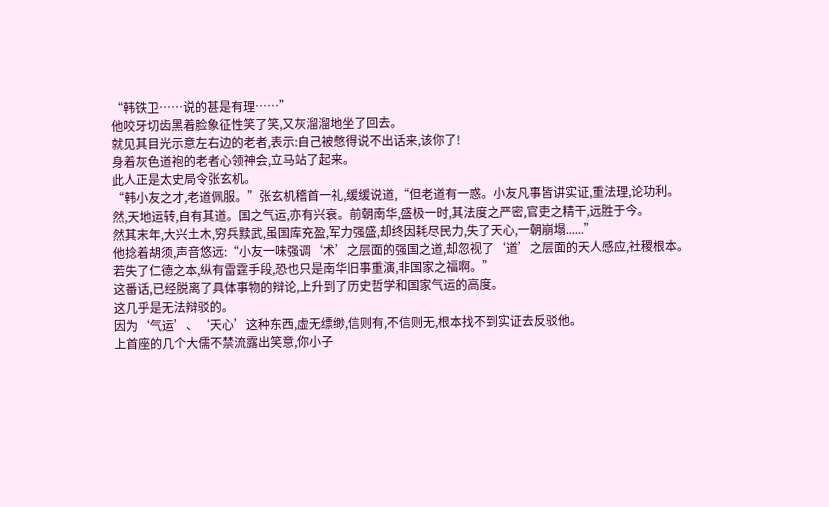“韩铁卫……说的甚是有理……”
他咬牙切齿黑着脸象征性笑了笑,又灰溜溜地坐了回去。
就见其目光示意左右边的老者,表示:自己被憋得说不出话来,该你了!
身着灰色道袍的老者心领神会,立马站了起来。
此人正是太史局令张玄机。
“韩小友之才,老道佩服。”张玄机稽首一礼,缓缓说道,“但老道有一惑。小友凡事皆讲实证,重法理,论功利。
然,天地运转,自有其道。国之气运,亦有兴衰。前朝南华,盛极一时,其法度之严密,官吏之精干,远胜于今。
然其末年,大兴土木,穷兵黩武,虽国库充盈,军力强盛,却终因耗尽民力,失了天心,一朝崩塌......”
他捻着胡须,声音悠远:“小友一味强调‘术’之层面的强国之道,却忽视了‘道’之层面的天人感应,社稷根本。
若失了仁德之本,纵有雷霆手段,恐也只是南华旧事重演,非国家之福啊。”
这番话,已经脱离了具体事物的辩论,上升到了历史哲学和国家气运的高度。
这几乎是无法辩驳的。
因为‘气运’、‘天心’这种东西,虚无缥缈,信则有,不信则无,根本找不到实证去反驳他。
上首座的几个大儒不禁流露出笑意,你小子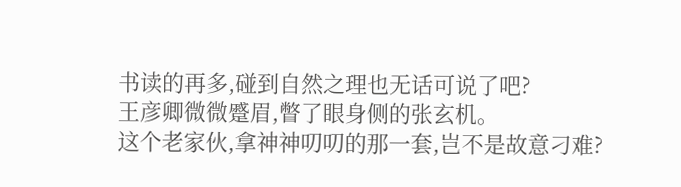书读的再多,碰到自然之理也无话可说了吧?
王彦卿微微蹙眉,瞥了眼身侧的张玄机。
这个老家伙,拿神神叨叨的那一套,岂不是故意刁难?